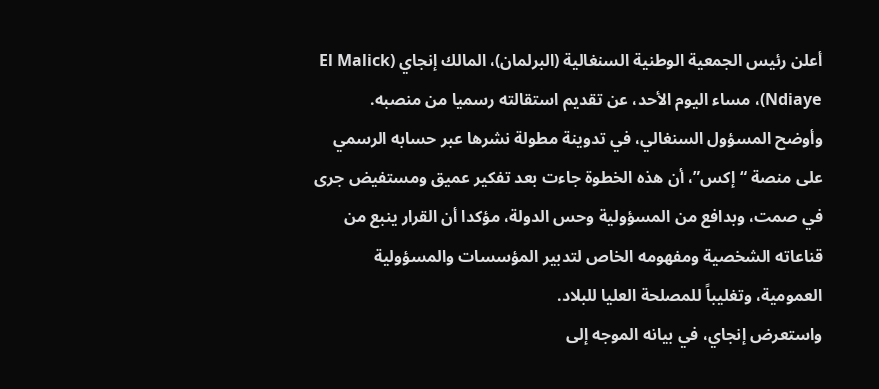أعلن رئيس الجمعية الوطنية السنغالية (البرلمان)، المالك إنجاي (El Malick Ndiaye)، مساء اليوم الأحد، عن تقديم استقالته رسميا من منصبه.
وأوضح المسؤول السنغالي، في تدوينة مطولة نشرها عبر حسابه الرسمي على منصة “إكس”، أن هذه الخطوة جاءت بعد تفكير عميق ومستفيض جرى في صمت، وبدافع من المسؤولية وحس الدولة، مؤكدا أن القرار ينبع من قناعاته الشخصية ومفهومه الخاص لتدبير المؤسسات والمسؤولية العمومية، وتغليباً للمصلحة العليا للبلاد.
واستعرض إنجاي، في بيانه الموجه إلى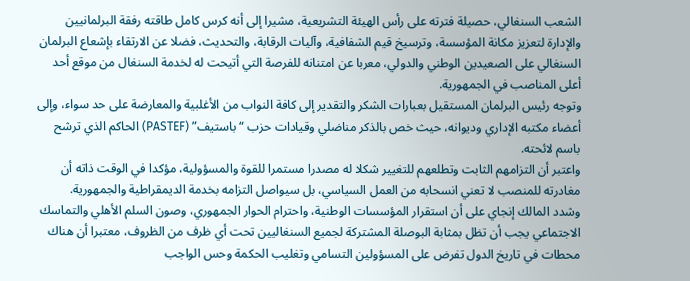الشعب السنغالي، حصيلة فترته على رأس الهيئة التشريعية، مشيرا إلى أنه كرس كامل طاقته رفقة البرلمانيين والإدارة لتعزيز مكانة المؤسسة، وترسيخ قيم الشفافية، وآليات الرقابة، والتحديث، فضلا عن الارتقاء بإشعاع البرلمان السنغالي على الصعيدين الوطني والدولي، معربا عن امتنانه للفرصة التي أتيحت له لخدمة السنغال من موقع أحد أعلى المناصب في الجمهورية.
وتوجه رئيس البرلمان المستقيل بعبارات الشكر والتقدير إلى كافة النواب من الأغلبية والمعارضة على حد سواء، وإلى أعضاء مكتبه الإداري وديوانه، حيث خص بالذكر مناضلي وقيادات حزب “باستيف” (PASTEF) الحاكم الذي ترشح باسم لائحته.
واعتبر أن التزامهم الثابت وتطلعهم للتغيير شكلا له مصدرا مستمرا للقوة والمسؤولية، مؤكدا في الوقت ذاته أن مغادرته للمنصب لا تعني انسحابه من العمل السياسي، بل سيواصل التزامه بخدمة الديمقراطية والجمهورية.
وشدد المالك إنجاي على أن استقرار المؤسسات الوطنية، واحترام الحوار الجمهوري، وصون السلم الأهلي والتماسك الاجتماعي يجب أن تظل بمثابة البوصلة المشتركة لجميع السنغاليين تحت أي ظرف من الظروف، معتبرا أن هناك محطات في تاريخ الدول تفرض على المسؤولين التسامي وتغليب الحكمة وحس الواجب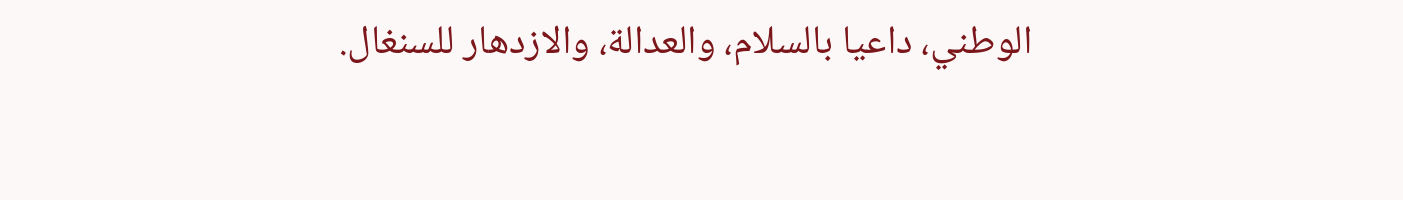الوطني، داعيا بالسلام، والعدالة، والازدهار للسنغال.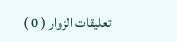تعليقات الزوار ( 0 )